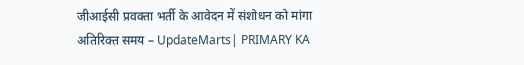जीआईसी प्रवक्ता भर्ती के आवेदन में संशोधन को मांगा अतिरिक्त समय – UpdateMarts| PRIMARY KA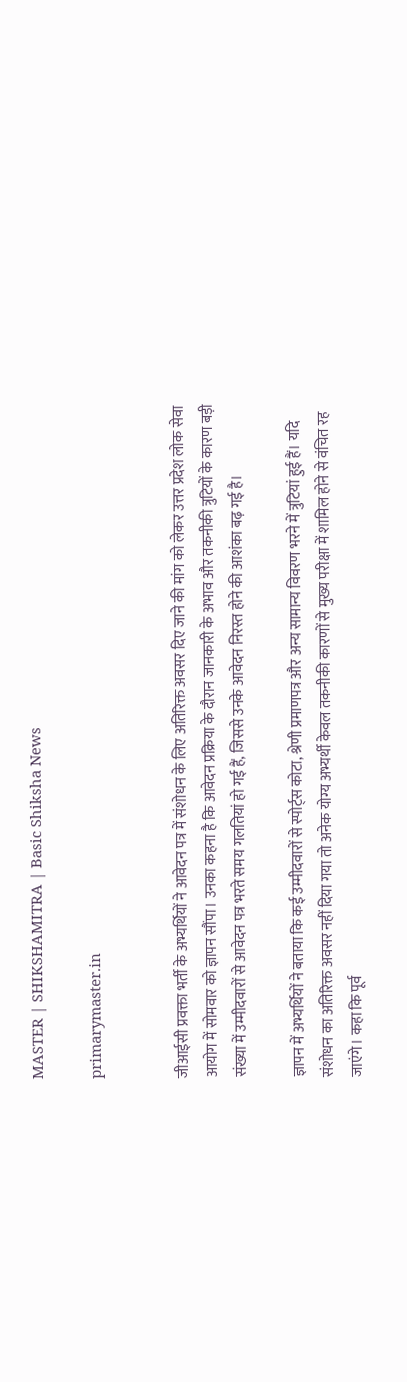MASTER | SHIKSHAMITRA | Basic Shiksha News

primarymaster.in


जीआईसी प्रवक्ता भर्ती के अभ्यर्थियों ने आवेदन पत्र में संशोधन के लिए अतिरिक्त अवसर दिए जाने की मांग को लेकर उत्तर प्रदेश लोक सेवा आयोग में सोमवार को ज्ञापन सौंपा। उनका कहना है कि आवेदन प्रक्रिया के दौरान जानकारी के अभाव और तकनीकी त्रुटियों के कारण बड़ी संख्या में उम्मीदवारों से आवेदन पत्र भरते समय गलतियां हो गई हैं, जिससे उनके आवेदन निरस्त होने की आशंका बढ़ गई है।

ज्ञापन में अभ्यर्थियों ने बताया कि कई उम्मीदवारों से स्पोर्ट्स कोटा, श्रेणी प्रमाणपत्र और अन्य सामान्य विवरण भरने में त्रुटियां हुई हैं। यदि संशोधन का अतिरिक्त अवसर नहीं दिया गया तो अनेक योग्य अभ्यर्थी केवल तकनीकी कारणों से मुख्य परीक्षा में शामिल होने से वंचित रह जाएंगे। कहा कि पूर्व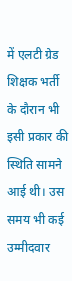में एलटी ग्रेड शिक्षक भर्ती के दौरान भी इसी प्रकार की स्थिति सामने आई थी। उस समय भी कई उम्मीदवार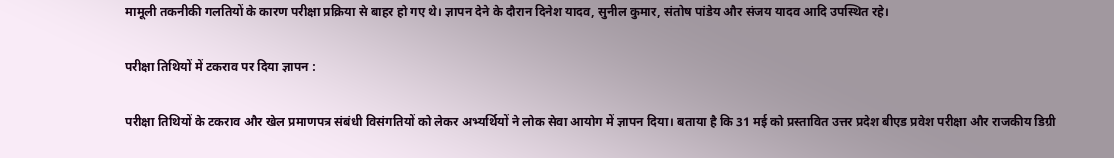मामूली तकनीकी गलतियों के कारण परीक्षा प्रक्रिया से बाहर हो गए थे। ज्ञापन देने के दौरान दिनेश यादव, सुनील कुमार, संतोष पांडेय और संजय यादव आदि उपस्थित रहे।

परीक्षा तिथियों में टकराव पर दिया ज्ञापन :

परीक्षा तिथियों के टकराव और खेल प्रमाणपत्र संबंधी विसंगतियों को लेकर अभ्यर्थियों ने लोक सेवा आयोग में ज्ञापन दिया। बताया है कि 31 मई को प्रस्तावित उत्तर प्रदेश बीएड प्रवेश परीक्षा और राजकीय डिग्री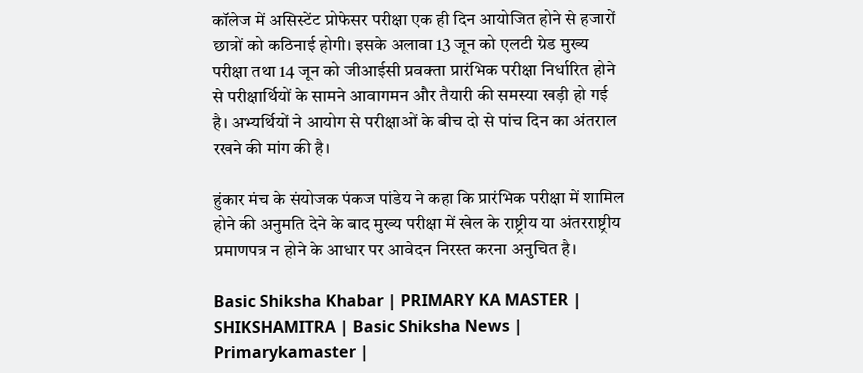कॉलेज में असिस्टेंट प्रोफेसर परीक्षा एक ही दिन आयोजित होने से हजारों छात्रों को कठिनाई होगी। इसके अलावा 13 जून को एलटी ग्रेड मुख्य परीक्षा तथा 14 जून को जीआईसी प्रवक्ता प्रारंभिक परीक्षा निर्धारित होने से परीक्षार्थियों के सामने आवागमन और तैयारी की समस्या खड़ी हो गई है। अभ्यर्थियों ने आयोग से परीक्षाओं के बीच दो से पांच दिन का अंतराल रखने की मांग की है।

हुंकार मंच के संयोजक पंकज पांडेय ने कहा कि प्रारंभिक परीक्षा में शामिल होने की अनुमति देने के बाद मुख्य परीक्षा में खेल के राष्ट्रीय या अंतरराष्ट्रीय प्रमाणपत्र न होने के आधार पर आवेदन निरस्त करना अनुचित है।

Basic Shiksha Khabar | PRIMARY KA MASTER | SHIKSHAMITRA | Basic Shiksha News | Primarykamaster |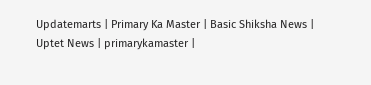Updatemarts | Primary Ka Master | Basic Shiksha News | Uptet News | primarykamaster |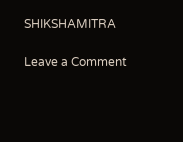SHIKSHAMITRA

Leave a Comment